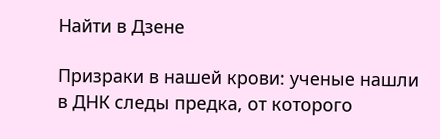Найти в Дзене

Призраки в нашей крови: ученые нашли в ДНК следы предка, от которого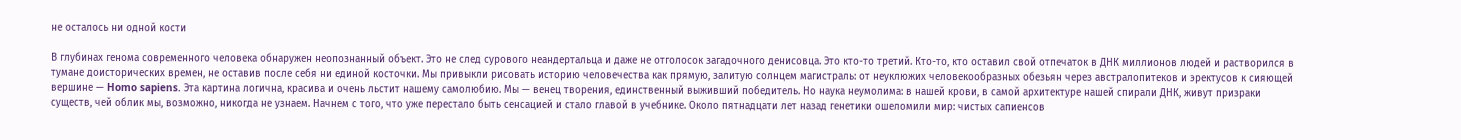не осталось ни одной кости

В глубинах генома современного человека обнаружен неопознанный объект. Это не след сурового неандертальца и даже не отголосок загадочного денисовца. Это кто-то третий. Кто-то, кто оставил свой отпечаток в ДНК миллионов людей и растворился в тумане доисторических времен, не оставив после себя ни единой косточки. Мы привыкли рисовать историю человечества как прямую, залитую солнцем магистраль: от неуклюжих человекообразных обезьян через австралопитеков и эректусов к сияющей вершине — Homo sapiens. Эта картина логична, красива и очень льстит нашему самолюбию. Мы — венец творения, единственный выживший победитель. Но наука неумолима: в нашей крови, в самой архитектуре нашей спирали ДНК, живут призраки существ, чей облик мы, возможно, никогда не узнаем. Начнем с того, что уже перестало быть сенсацией и стало главой в учебнике. Около пятнадцати лет назад генетики ошеломили мир: чистых сапиенсов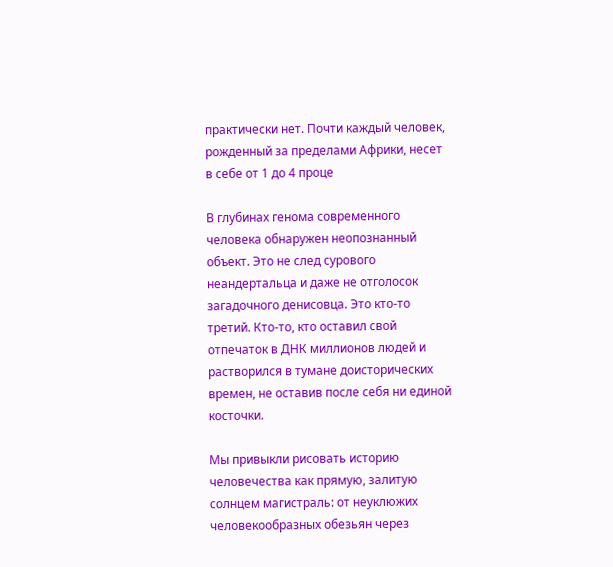практически нет. Почти каждый человек, рожденный за пределами Африки, несет в себе от 1 до 4 проце

В глубинах генома современного человека обнаружен неопознанный объект. Это не след сурового неандертальца и даже не отголосок загадочного денисовца. Это кто-то третий. Кто-то, кто оставил свой отпечаток в ДНК миллионов людей и растворился в тумане доисторических времен, не оставив после себя ни единой косточки.

Мы привыкли рисовать историю человечества как прямую, залитую солнцем магистраль: от неуклюжих человекообразных обезьян через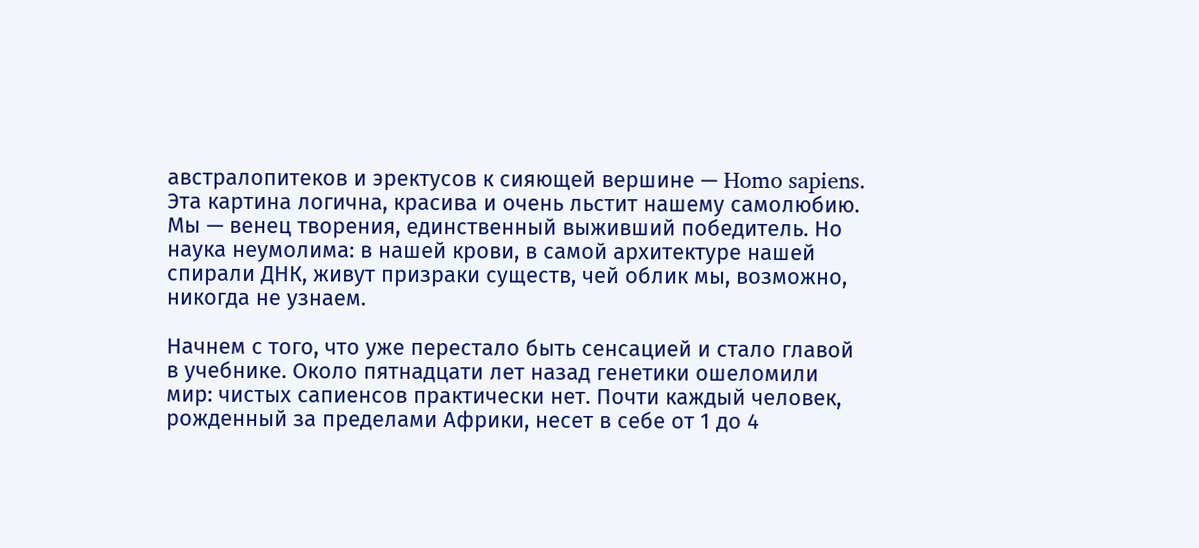австралопитеков и эректусов к сияющей вершине — Homo sapiens. Эта картина логична, красива и очень льстит нашему самолюбию. Мы — венец творения, единственный выживший победитель. Но наука неумолима: в нашей крови, в самой архитектуре нашей спирали ДНК, живут призраки существ, чей облик мы, возможно, никогда не узнаем.

Начнем с того, что уже перестало быть сенсацией и стало главой в учебнике. Около пятнадцати лет назад генетики ошеломили мир: чистых сапиенсов практически нет. Почти каждый человек, рожденный за пределами Африки, несет в себе от 1 до 4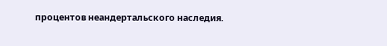процентов неандертальского наследия.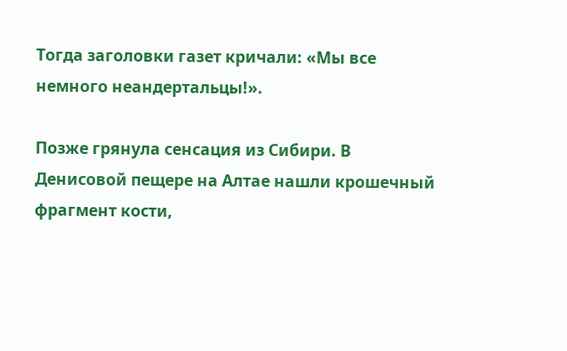Тогда заголовки газет кричали: «Мы все немного неандертальцы!».

Позже грянула сенсация из Сибири. В Денисовой пещере на Алтае нашли крошечный фрагмент кости,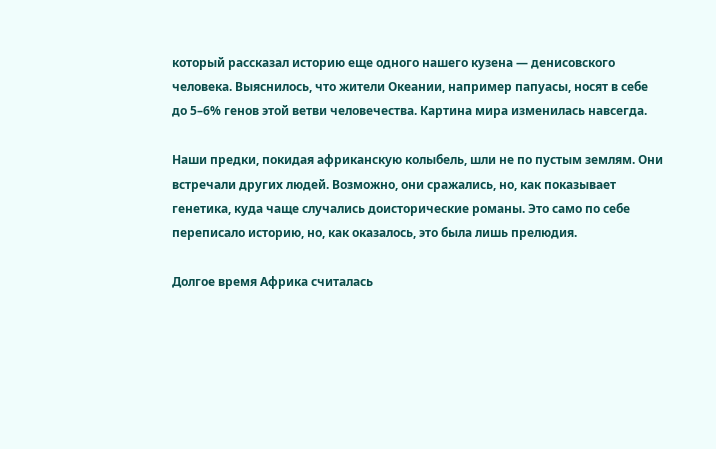который рассказал историю еще одного нашего кузена — денисовского человека. Выяснилось, что жители Океании, например папуасы, носят в себе до 5–6% генов этой ветви человечества. Картина мира изменилась навсегда.

Наши предки, покидая африканскую колыбель, шли не по пустым землям. Они встречали других людей. Возможно, они сражались, но, как показывает генетика, куда чаще случались доисторические романы. Это само по себе переписало историю, но, как оказалось, это была лишь прелюдия.

Долгое время Африка считалась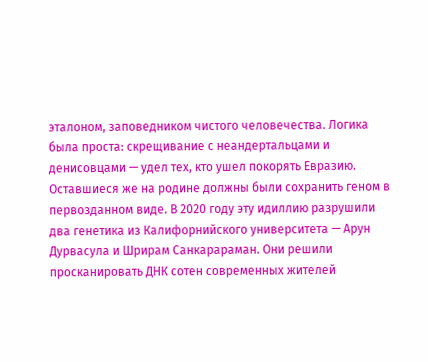эталоном, заповедником чистого человечества. Логика была проста: скрещивание с неандертальцами и денисовцами — удел тех, кто ушел покорять Евразию. Оставшиеся же на родине должны были сохранить геном в первозданном виде. В 2020 году эту идиллию разрушили два генетика из Калифорнийского университета — Арун Дурвасула и Шрирам Санкарараман. Они решили просканировать ДНК сотен современных жителей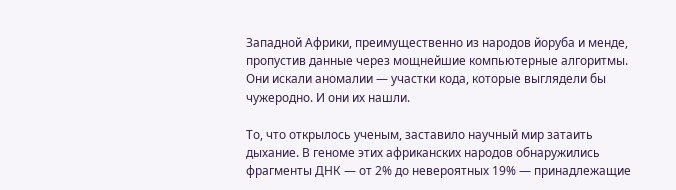Западной Африки, преимущественно из народов йоруба и менде, пропустив данные через мощнейшие компьютерные алгоритмы. Они искали аномалии — участки кода, которые выглядели бы чужеродно. И они их нашли.

То, что открылось ученым, заставило научный мир затаить дыхание. В геноме этих африканских народов обнаружились фрагменты ДНК — от 2% до невероятных 19% — принадлежащие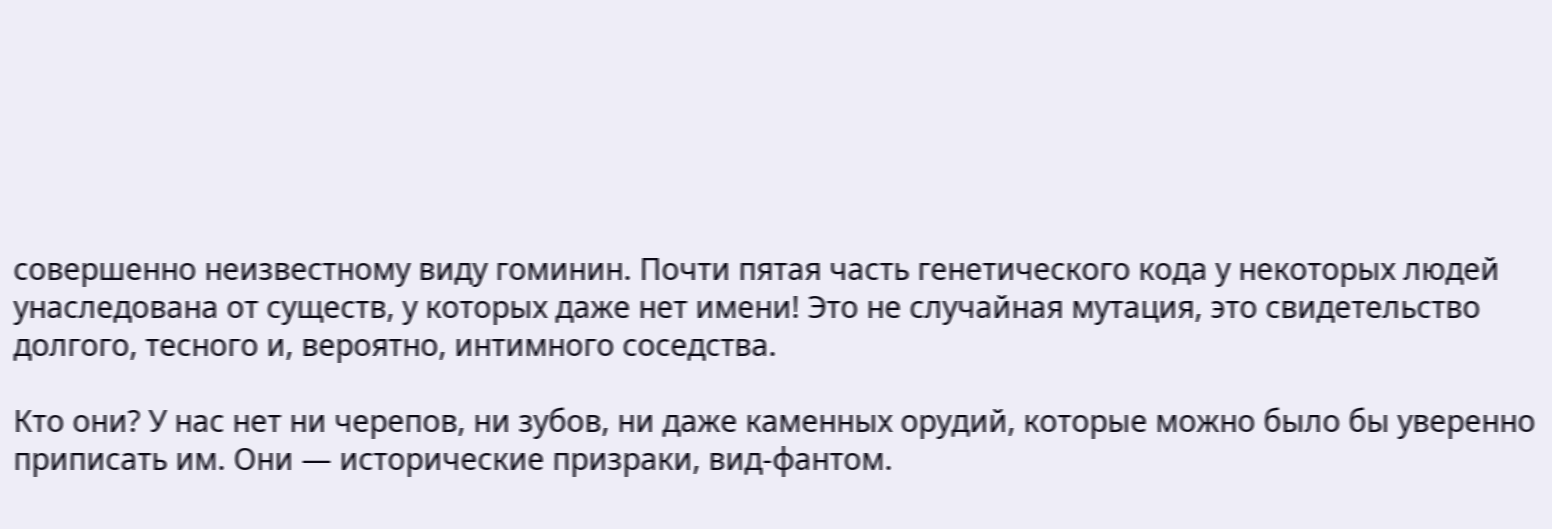совершенно неизвестному виду гоминин. Почти пятая часть генетического кода у некоторых людей унаследована от существ, у которых даже нет имени! Это не случайная мутация, это свидетельство долгого, тесного и, вероятно, интимного соседства.

Кто они? У нас нет ни черепов, ни зубов, ни даже каменных орудий, которые можно было бы уверенно приписать им. Они — исторические призраки, вид-фантом.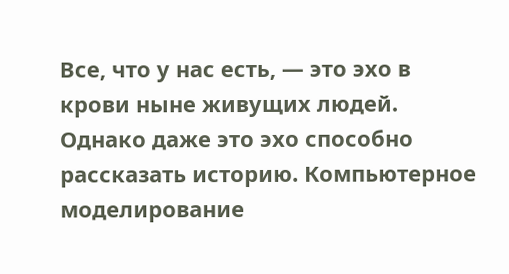Все, что у нас есть, — это эхо в крови ныне живущих людей. Однако даже это эхо способно рассказать историю. Компьютерное моделирование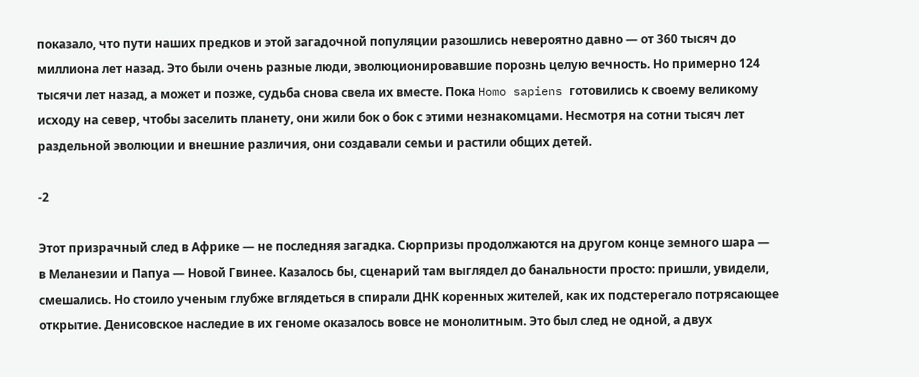показало, что пути наших предков и этой загадочной популяции разошлись невероятно давно — от 360 тысяч до миллиона лет назад. Это были очень разные люди, эволюционировавшие порознь целую вечность. Но примерно 124 тысячи лет назад, а может и позже, судьба снова свела их вместе. Пока Homo sapiens готовились к своему великому исходу на север, чтобы заселить планету, они жили бок о бок с этими незнакомцами. Несмотря на сотни тысяч лет раздельной эволюции и внешние различия, они создавали семьи и растили общих детей.

-2

Этот призрачный след в Африке — не последняя загадка. Сюрпризы продолжаются на другом конце земного шара — в Меланезии и Папуа — Новой Гвинее. Казалось бы, сценарий там выглядел до банальности просто: пришли, увидели, смешались. Но стоило ученым глубже вглядеться в спирали ДНК коренных жителей, как их подстерегало потрясающее открытие. Денисовское наследие в их геноме оказалось вовсе не монолитным. Это был след не одной, а двух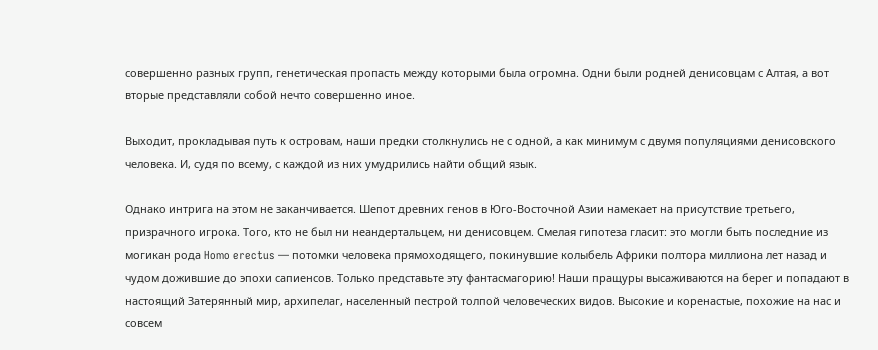совершенно разных групп, генетическая пропасть между которыми была огромна. Одни были родней денисовцам с Алтая, а вот вторые представляли собой нечто совершенно иное.

Выходит, прокладывая путь к островам, наши предки столкнулись не с одной, а как минимум с двумя популяциями денисовского человека. И, судя по всему, с каждой из них умудрились найти общий язык.

Однако интрига на этом не заканчивается. Шепот древних генов в Юго-Восточной Азии намекает на присутствие третьего, призрачного игрока. Того, кто не был ни неандертальцем, ни денисовцем. Смелая гипотеза гласит: это могли быть последние из могикан рода Homo erectus — потомки человека прямоходящего, покинувшие колыбель Африки полтора миллиона лет назад и чудом дожившие до эпохи сапиенсов. Только представьте эту фантасмагорию! Наши пращуры высаживаются на берег и попадают в настоящий Затерянный мир, архипелаг, населенный пестрой толпой человеческих видов. Высокие и коренастые, похожие на нас и совсем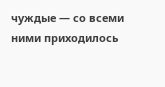чуждые — со всеми ними приходилось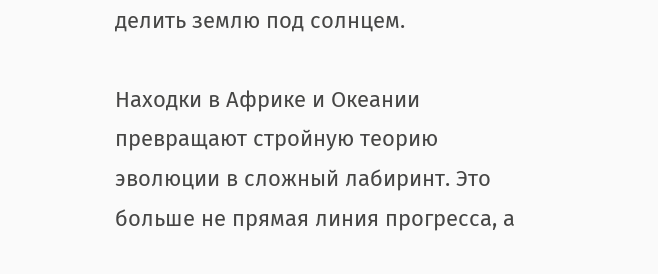делить землю под солнцем.

Находки в Африке и Океании превращают стройную теорию эволюции в сложный лабиринт. Это больше не прямая линия прогресса, а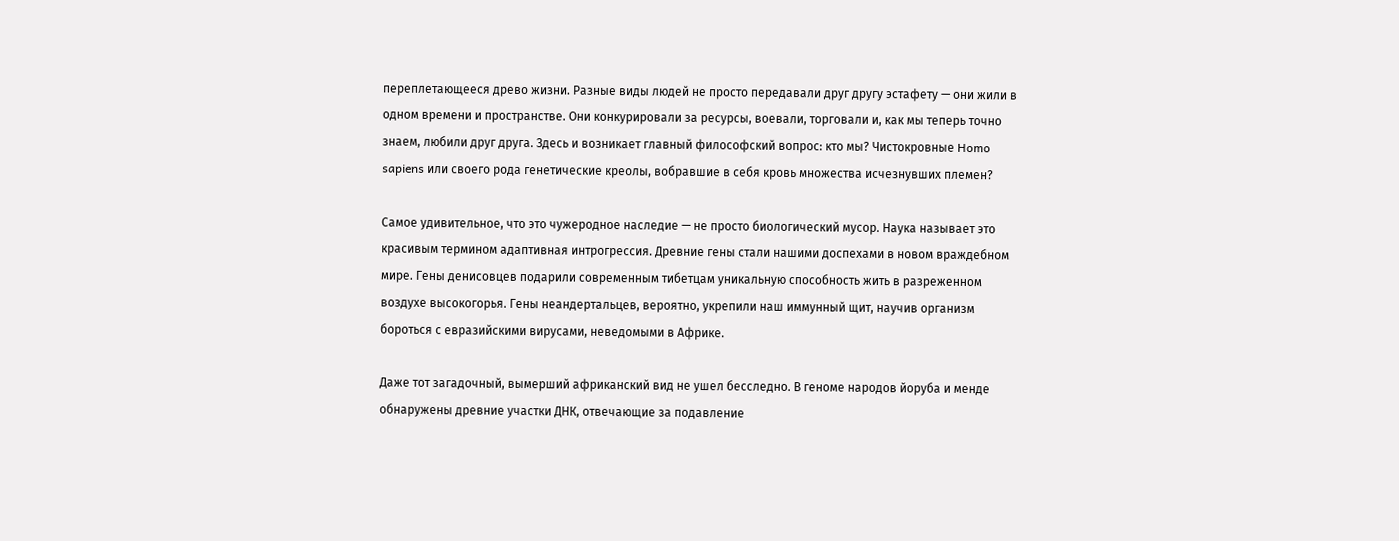переплетающееся древо жизни. Разные виды людей не просто передавали друг другу эстафету — они жили в одном времени и пространстве. Они конкурировали за ресурсы, воевали, торговали и, как мы теперь точно знаем, любили друг друга. Здесь и возникает главный философский вопрос: кто мы? Чистокровные Homo sapiens или своего рода генетические креолы, вобравшие в себя кровь множества исчезнувших племен?

Самое удивительное, что это чужеродное наследие — не просто биологический мусор. Наука называет это красивым термином адаптивная интрогрессия. Древние гены стали нашими доспехами в новом враждебном мире. Гены денисовцев подарили современным тибетцам уникальную способность жить в разреженном воздухе высокогорья. Гены неандертальцев, вероятно, укрепили наш иммунный щит, научив организм бороться с евразийскими вирусами, неведомыми в Африке.

Даже тот загадочный, вымерший африканский вид не ушел бесследно. В геноме народов йоруба и менде обнаружены древние участки ДНК, отвечающие за подавление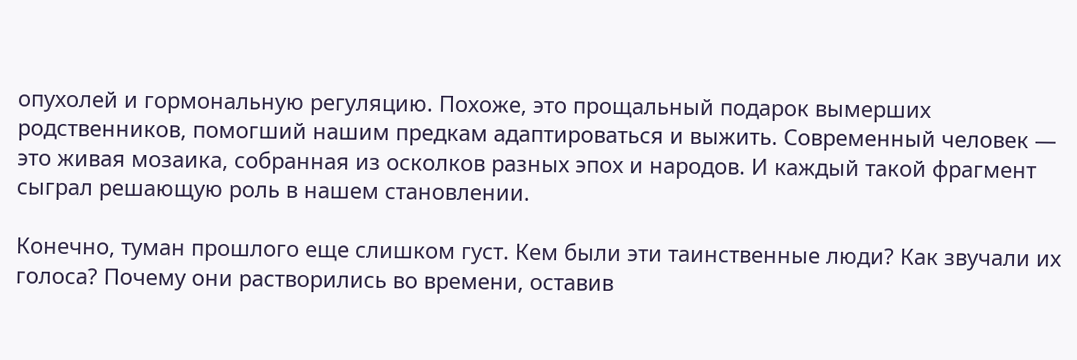опухолей и гормональную регуляцию. Похоже, это прощальный подарок вымерших родственников, помогший нашим предкам адаптироваться и выжить. Современный человек — это живая мозаика, собранная из осколков разных эпох и народов. И каждый такой фрагмент сыграл решающую роль в нашем становлении.

Конечно, туман прошлого еще слишком густ. Кем были эти таинственные люди? Как звучали их голоса? Почему они растворились во времени, оставив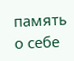память о себе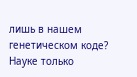лишь в нашем генетическом коде? Науке только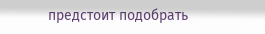предстоит подобрать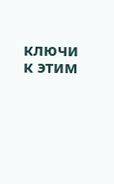ключи к этим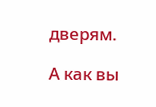дверям.

А как вы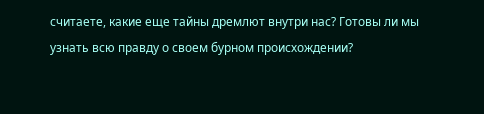считаете, какие еще тайны дремлют внутри нас? Готовы ли мы узнать всю правду о своем бурном происхождении?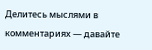Делитесь мыслями в комментариях — давайте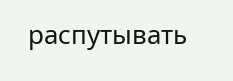распутывать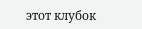этот клубок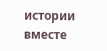истории вместе